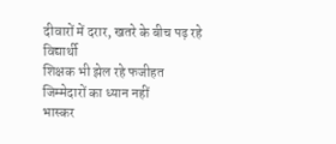दीवारों में दरार, खतरे के बीच पढ़ रहे विद्यार्थी
शिक्षक भी झेल रहे फजीहत जिम्मेदारों का ध्यान नहीं
भास्कर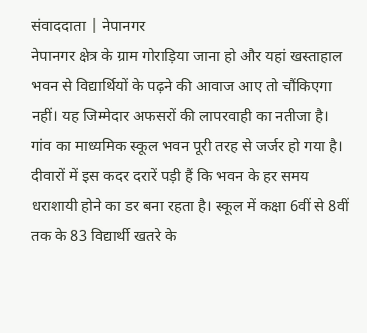संवाददाता | नेपानगर
नेपानगर क्षेत्र के ग्राम गोराड़िया जाना हो और यहां खस्ताहाल भवन से विद्यार्थियों के पढ़ने की आवाज आए तो चौंकिएगा नहीं। यह जिम्मेदार अफसरों की लापरवाही का नतीजा है। गांव का माध्यमिक स्कूल भवन पूरी तरह से जर्जर हो गया है। दीवारों में इस कदर दरारें पड़ी हैं कि भवन के हर समय धराशायी होने का डर बना रहता है। स्कूल में कक्षा 6वीं से 8वीं तक के 83 विद्यार्थी खतरे के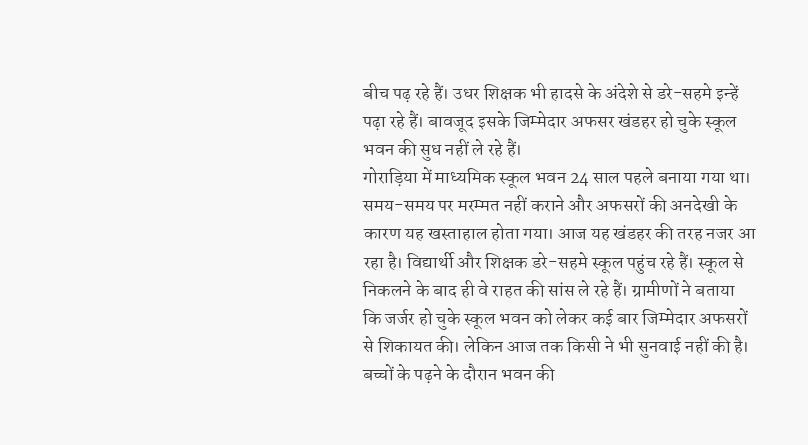बीच पढ़ रहे हैं। उधर शिक्षक भी हादसे के अंदेशे से डरे-सहमे इन्हें पढ़ा रहे हैं। बावजूद इसके जिम्मेदार अफसर खंडहर हो चुके स्कूल भवन की सुध नहीं ले रहे हैं।
गोराड़िया में माध्यमिक स्कूल भवन 24 साल पहले बनाया गया था। समय-समय पर मरम्मत नहीं कराने और अफसरों की अनदेखी के कारण यह खस्ताहाल होता गया। आज यह खंडहर की तरह नजर आ रहा है। विद्यार्थी और शिक्षक डरे-सहमे स्कूल पहुंच रहे हैं। स्कूल से निकलने के बाद ही वे राहत की सांस ले रहे हैं। ग्रामीणों ने बताया कि जर्जर हो चुके स्कूल भवन को लेकर कई बार जिम्मेदार अफसरों से शिकायत की। लेकिन आज तक किसी ने भी सुनवाई नहीं की है। बच्चों के पढ़ने के दौरान भवन की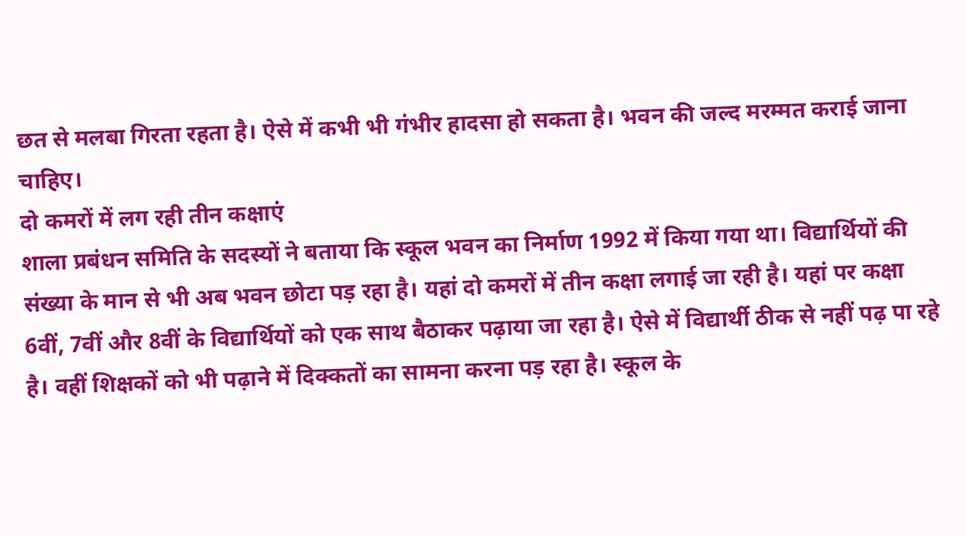छत से मलबा गिरता रहता है। ऐसे में कभी भी गंभीर हादसा हो सकता है। भवन की जल्द मरम्मत कराई जाना चाहिए।
दो कमरों में लग रही तीन कक्षाएं
शाला प्रबंधन समिति के सदस्यों ने बताया कि स्कूल भवन का निर्माण 1992 में किया गया था। विद्यार्थियों की संख्या के मान से भी अब भवन छोटा पड़ रहा है। यहां दो कमरों में तीन कक्षा लगाई जा रही है। यहां पर कक्षा 6वीं, 7वीं और 8वीं के विद्यार्थियों को एक साथ बैठाकर पढ़ाया जा रहा है। ऐसे में विद्यार्थी ठीक से नहीं पढ़ पा रहे है। वहीं शिक्षकों को भी पढ़ाने में दिक्कतों का सामना करना पड़ रहा है। स्कूल के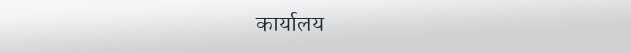कार्यालय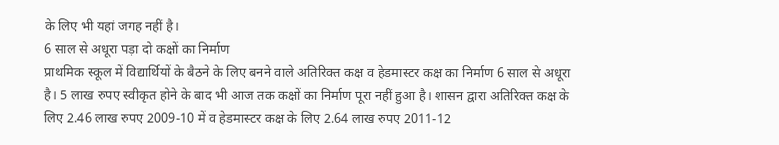के लिए भी यहां जगह नहीं है।
6 साल से अधूरा पड़ा दो कक्षों का निर्माण
प्राथमिक स्कूल में विद्यार्थियों के बैठने के लिए बनने वाले अतिरिक्त कक्ष व हेडमास्टर कक्ष का निर्माण 6 साल से अधूरा है। 5 लाख रुपए स्वीकृत होने के बाद भी आज तक कक्षों का निर्माण पूरा नहीं हुआ है। शासन द्वारा अतिरिक्त कक्ष के लिए 2.46 लाख रुपए 2009-10 में व हेडमास्टर कक्ष के लिए 2.64 लाख रुपए 2011-12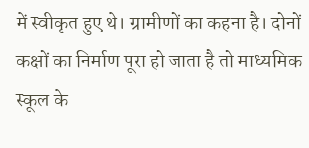में स्वीकृत हुए थे। ग्रामीणों का कहना है। दोनों कक्षों का निर्माण पूरा हो जाता है तो माध्यमिक स्कूल के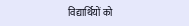विद्यार्थियों को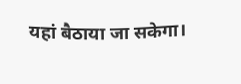यहां बैठाया जा सकेगा।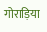गोराड़िया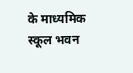के माध्यमिक स्कूल भवन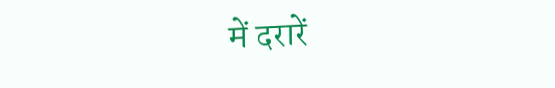में दरारें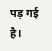पड़ गई है।